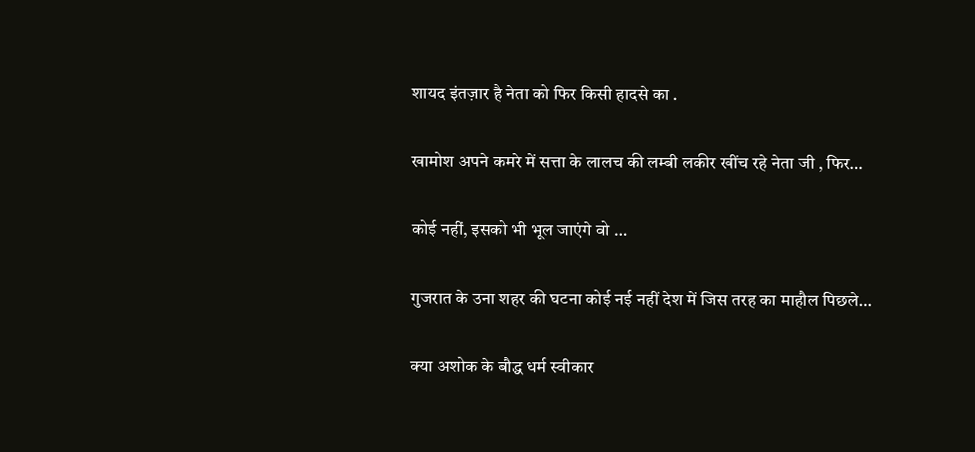शायद इंतज़ार है नेता को फिर किसी हादसे का .

खामोश अपने कमरे में सत्ता के लालच की लम्बी लकीर खींच रहे नेता जी , फिर…

कोई नहीं, इसको भी भूल जाएंगे वो …

गुजरात के उना शहर की घटना कोई नई नहीं देश में जिस तरह का माहौल पिछले…

क्या अशोक के बौद्ध धर्म स्वीकार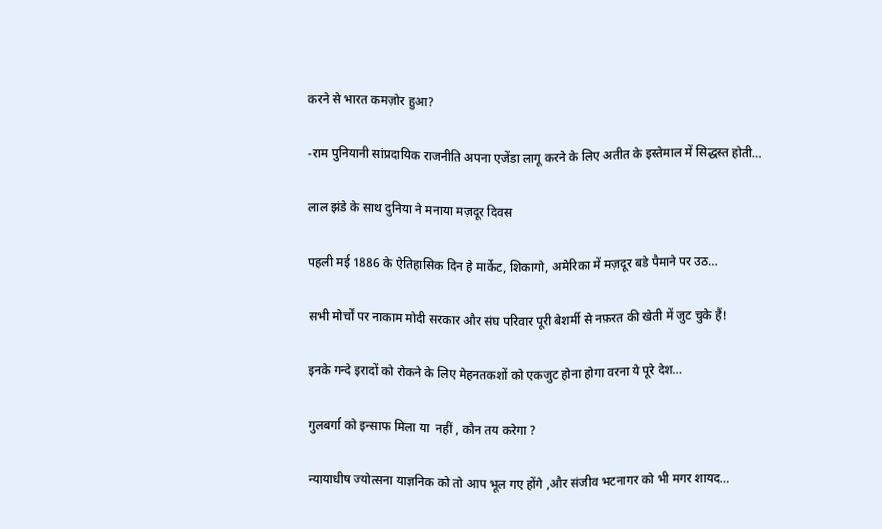करने से भारत कमज़ोर हुआ?

-राम पुनियानी सांप्रदायिक राजनीति अपना एजेंडा लागू करने के लिए अतीत के इस्तेमाल में सिद्धस्त होती…

लाल झंडे के साथ दुनिया ने मनाया मज़दूर दिवस

पहली मई 1886 के ऐतिहासिक दिन हे मार्केट, शिकागो, अमेरिका में मज़दूर बडे पैमाने पर उठ…

सभी मोर्चों पर नाकाम मोदी सरकार और संघ परिवार पूरी बेशर्मी से नफ़रत की खेती में जुट चुके हैं!

इनके गन्दे इरादों को रोकने के लिए मेहनतकशों को एकजुट होना होगा वरना ये पूरे देश…

गुलबर्गा को इन्साफ मिला या  नहीं , कौन तय करेगा ?

न्यायाधीष ज्योत्सना याज्ञनिक को तो आप भूल गए होंगे ,और संजीव भटनागर को भी मगर शायद…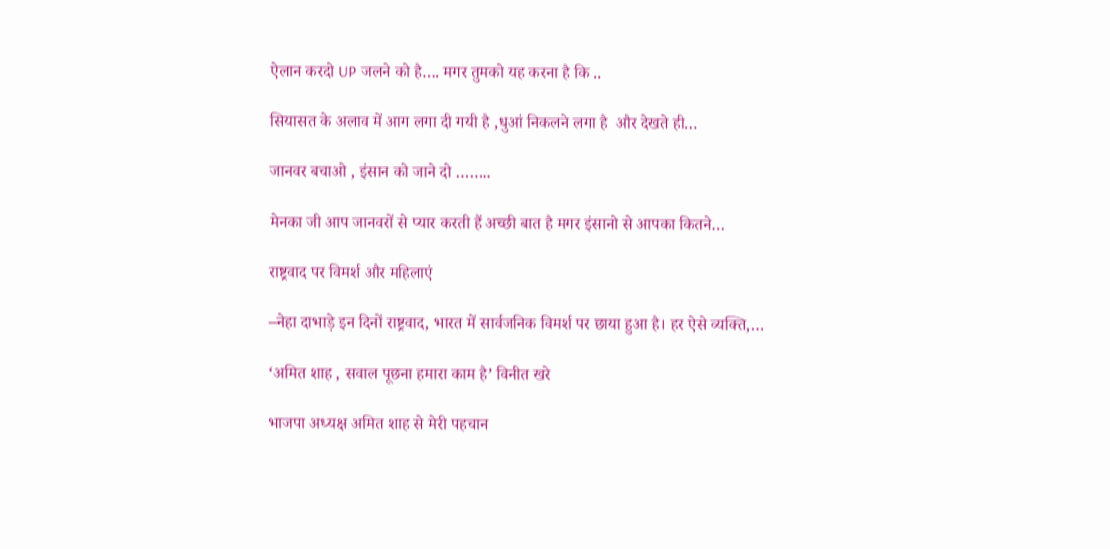ऐलान करदो UP जलने को है…. मगर तुमको यह करना है कि ..

सियासत के अलाव में आग लगा दी गयी है ,धुआं निकलने लगा है  और देखते ही…

जानवर बचाओ , इंसान को जाने दो ……..

मेनका जी आप जानवरों से प्यार करती हैं अच्छी बात है मगर इंसानो से आपका कितने…

राष्ट्रवाद पर विमर्श और महिलाएं

–नेहा दाभाड़े इन दिनों राष्ट्रवाद, भारत में सार्वजनिक विमर्श पर छाया हुआ है। हर ऐसे व्यक्ति,…

‘अमित शाह , सवाल पूछना हमारा काम है’ विनीत खरे

भाजपा अध्यक्ष अमित शाह से मेरी पहचान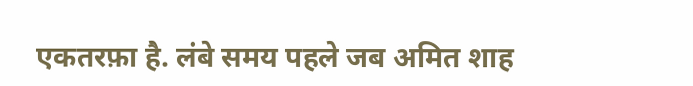एकतरफ़ा है. लंबे समय पहले जब अमित शाह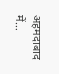अहमदाबाद में…